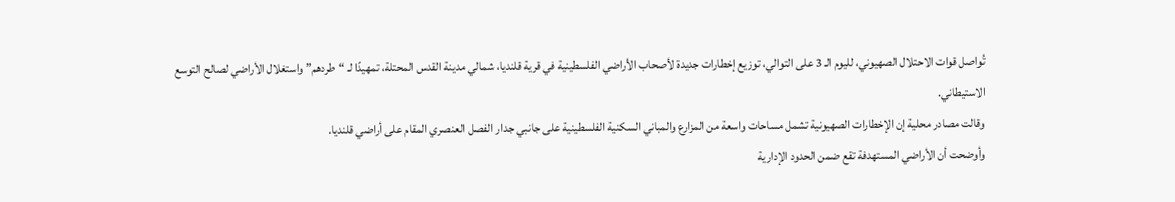تُواصل قوات الاحتلال الصهيوني، لليوم الـ 3 على التوالي، توزيع إخطارات جديدة لأصحاب الأراضي الفلسطينية في قرية قلنديا، شمالي مدينة القدس المحتلة، تمهيدًا لـ “طردهم” واستغلال الأراضي لصالح التوسع الاستيطاني.
وقالت مصادر محلية إن الإخطارات الصهيونية تشمل مساحات واسعة من المزارع والمباني السكنية الفلسطينية على جانبي جدار الفصل العنصري المقام على أراضي قلنديا.
وأوضحت أن الأراضي المستهدفة تقع ضمن الحدود الإدارية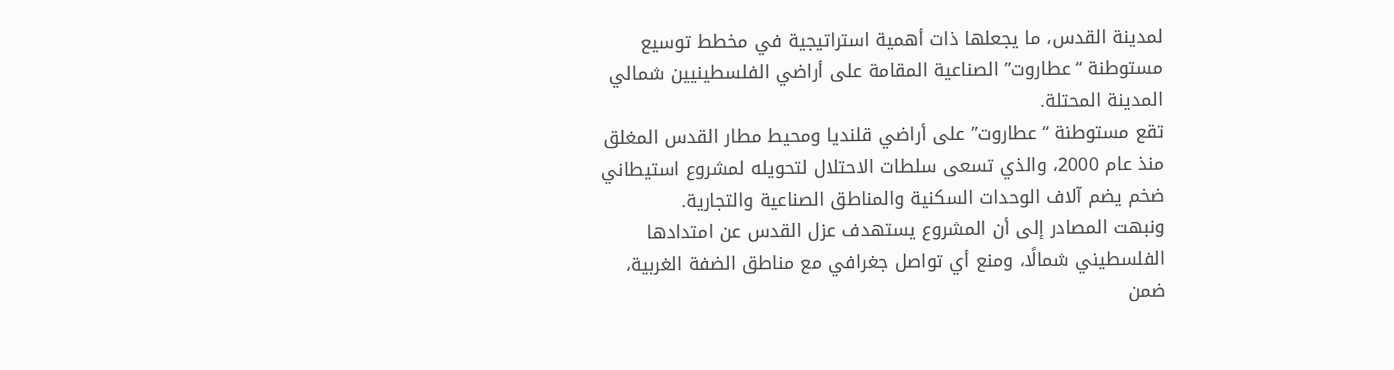لمدينة القدس، ما يجعلها ذات أهمية استراتيجية في مخطط توسيع مستوطنة “عطاروت” الصناعية المقامة على أراضي الفلسطينيين شمالي المدينة المحتلة.
تقع مستوطنة “عطاروت” على أراضي قلنديا ومحيط مطار القدس المغلق منذ عام 2000، والذي تسعى سلطات الاحتلال لتحويله لمشروع استيطاني ضخم يضم آلاف الوحدات السكنية والمناطق الصناعية والتجارية.
ونبهت المصادر إلى أن المشروع يستهدف عزل القدس عن امتدادها الفلسطيني شمالًا، ومنع أي تواصل جغرافي مع مناطق الضفة الغربية، ضمن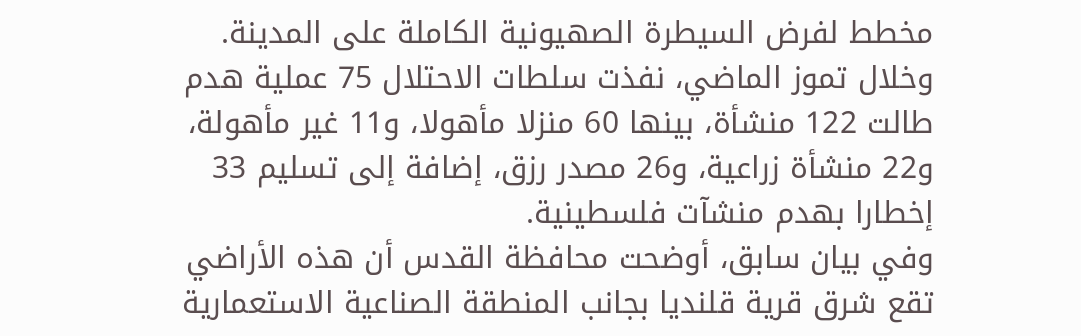مخطط لفرض السيطرة الصهيونية الكاملة على المدينة.
وخلال تموز الماضي، نفذت سلطات الاحتلال 75 عملية هدم طالت 122 منشأة، بينها 60 منزلا مأهولا، و11 غير مأهولة، و22 منشأة زراعية، و26 مصدر رزق، إضافة إلى تسليم 33 إخطارا بهدم منشآت فلسطينية.
وفي بيان سابق، أوضحت محافظة القدس أن هذه الأراضي تقع شرق قرية قلنديا بجانب المنطقة الصناعية الاستعمارية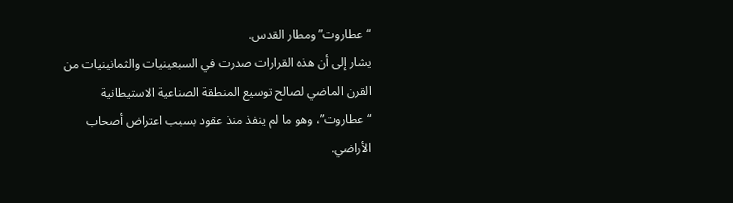“عطاروت” ومطار القدس.
يشار إلى أن هذه القرارات صدرت في السبعينيات والثمانينيات من القرن الماضي لصالح توسيع المنطقة الصناعية الاستيطانية “عطاروت”، وهو ما لم ينفذ منذ عقود بسبب اعتراض أصحاب الأراضي.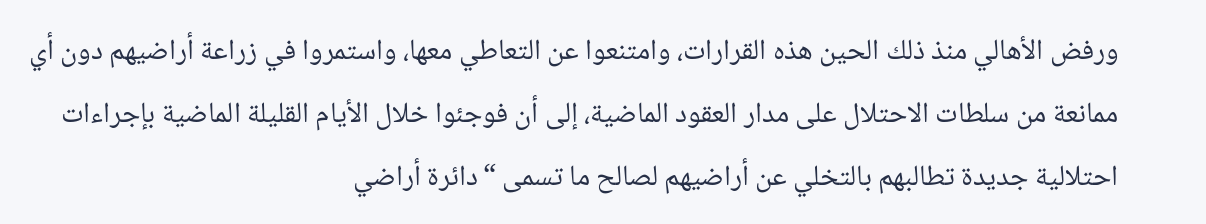ورفض الأهالي منذ ذلك الحين هذه القرارات، وامتنعوا عن التعاطي معها، واستمروا في زراعة أراضيهم دون أي ممانعة من سلطات الاحتلال على مدار العقود الماضية، إلى أن فوجئوا خلال الأيام القليلة الماضية بإجراءات احتلالية جديدة تطالبهم بالتخلي عن أراضيهم لصالح ما تسمى “دائرة أراضي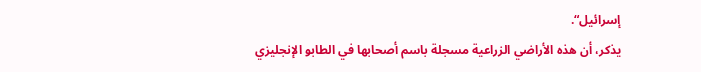إسرائيل“.
يذكر، أن هذه الأراضي الزراعية مسجلة باسم أصحابها في الطابو الإنجليزي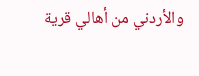والأردني من أهالي قرية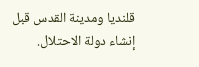قلنديا ومدينة القدس قبل إنشاء دولة الاحتلال.